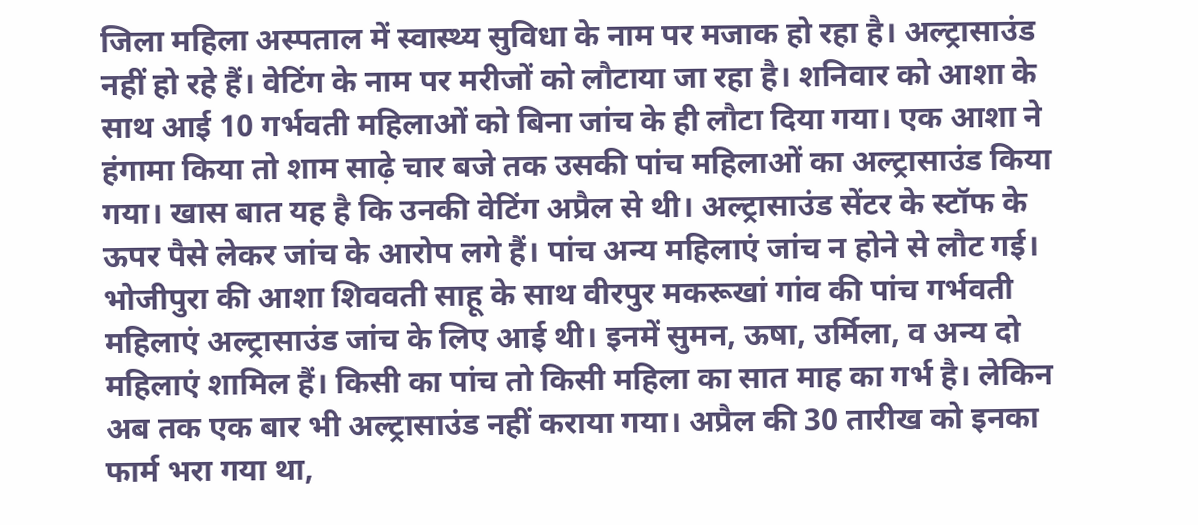जिला महिला अस्पताल में स्वास्थ्य सुविधा के नाम पर मजाक हो रहा है। अल्ट्रासाउंड नहीं हो रहे हैं। वेटिंग के नाम पर मरीजों को लौटाया जा रहा है। शनिवार को आशा के साथ आई 10 गर्भवती महिलाओं को बिना जांच के ही लौटा दिया गया। एक आशा ने हंगामा किया तो शाम साढ़े चार बजे तक उसकी पांच महिलाओं का अल्ट्रासाउंड किया गया। खास बात यह है कि उनकी वेटिंग अप्रैल से थी। अल्ट्रासाउंड सेंटर के स्टॉफ के ऊपर पैसे लेकर जांच के आरोप लगे हैं। पांच अन्य महिलाएं जांच न होने से लौट गई।
भोजीपुरा की आशा शिववती साहू के साथ वीरपुर मकरूखां गांव की पांच गर्भवती महिलाएं अल्ट्रासाउंड जांच के लिए आई थी। इनमें सुमन, ऊषा, उर्मिला, व अन्य दो महिलाएं शामिल हैं। किसी का पांच तो किसी महिला का सात माह का गर्भ है। लेकिन अब तक एक बार भी अल्ट्रासाउंड नहीं कराया गया। अप्रैल की 30 तारीख को इनका फार्म भरा गया था,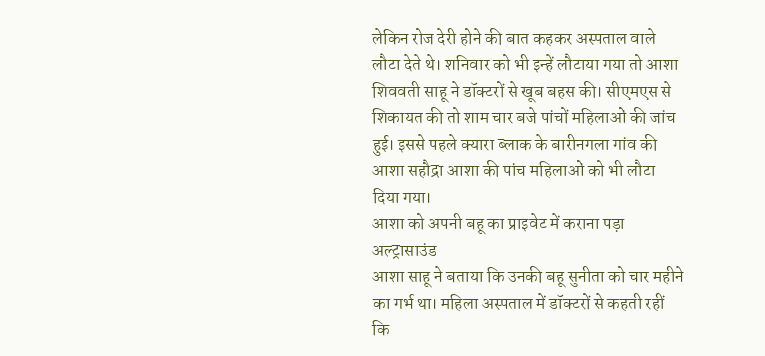लेकिन रोज देरी होने की बात कहकर अस्पताल वाले लौटा देते थे। शनिवार को भी इन्हें लौटाया गया तो आशा शिववती साहू ने डॉक्टरों से खूब बहस की। सीएमएस से शिकायत की तो शाम चार बजे पांचों महिलाओं की जांच हुई। इससे पहले क्यारा ब्लाक के बारीनगला गांव की आशा सहौद्रा आशा की पांच महिलाओं को भी लौटा दिया गया।
आशा को अपनी बहू का प्राइवेट में कराना पड़ा अल्ट्रासाउंड
आशा साहू ने बताया कि उनकी बहू सुनीता को चार महीने का गर्भ था। महिला अस्पताल में डॉक्टरों से कहती रहीं कि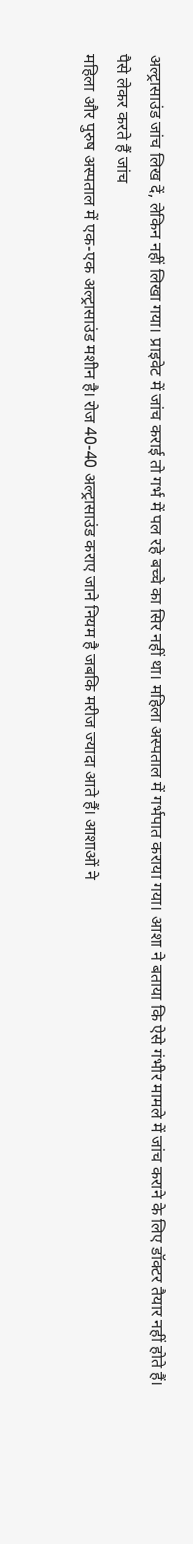अल्ट्रासाउंड जांच लिख दें, लेकिन नहीं लिखा गया। प्राइवेट में जांच कराई तो गर्भ में पल रहे बच्चे का सिर नहीं था। महिला अस्पताल में गर्भपात कराया गया। आशा ने बताया कि ऐसे गंभीर मामले में जांच कराने के लिए डॉक्टर तैयार नहीं होते हैं।
पैसे लेकर करते हैं जांच
महिला और पुरुष अस्पताल में एक-एक अल्ट्रासाउंड मशीन है। रोज 40-40 अल्ट्रासाउंड कराए जाने नियम है जबकि मरीज ज्यादा आते हैं। आशाओं ने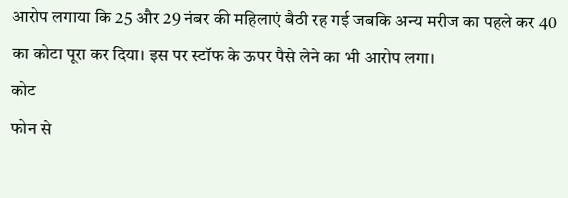आरोप लगाया कि 25 और 29 नंबर की महिलाएं बैठी रह गई जबकि अन्य मरीज का पहले कर 40 का कोटा पूरा कर दिया। इस पर स्टॉफ के ऊपर पैसे लेने का भी आरोप लगा।
कोट
फोन से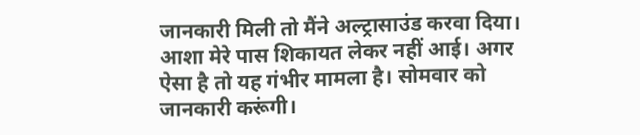जानकारी मिली तो मैंने अल्ट्रासाउंड करवा दिया। आशा मेरे पास शिकायत लेकर नहीं आई। अगर ऐसा है तो यह गंभीर मामला है। सोमवार को जानकारी करूंगी।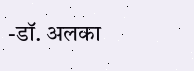-डॉ. अलका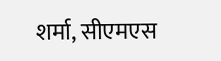शर्मा, सीएमएस